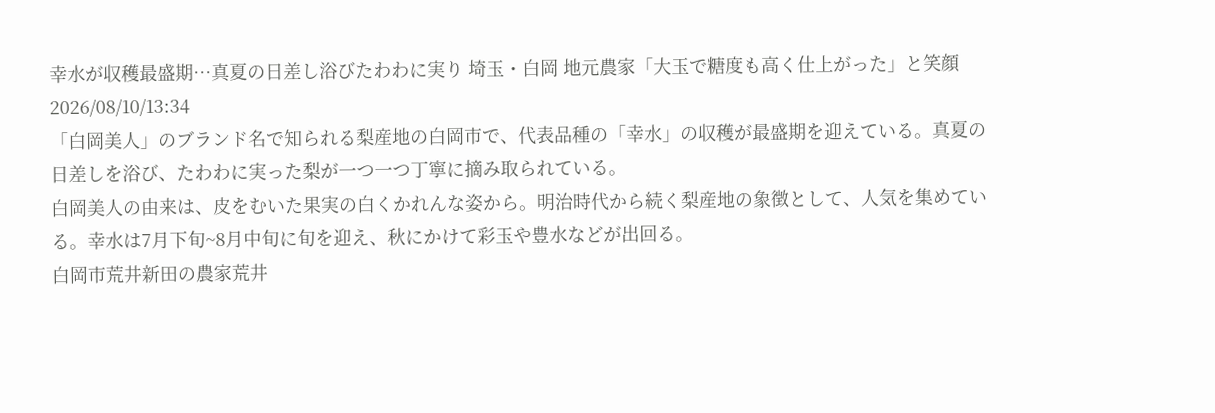幸水が収穫最盛期…真夏の日差し浴びたわわに実り 埼玉・白岡 地元農家「大玉で糖度も高く仕上がった」と笑顔
2026/08/10/13:34
「白岡美人」のブランド名で知られる梨産地の白岡市で、代表品種の「幸水」の収穫が最盛期を迎えている。真夏の日差しを浴び、たわわに実った梨が一つ一つ丁寧に摘み取られている。
白岡美人の由来は、皮をむいた果実の白くかれんな姿から。明治時代から続く梨産地の象徴として、人気を集めている。幸水は7月下旬~8月中旬に旬を迎え、秋にかけて彩玉や豊水などが出回る。
白岡市荒井新田の農家荒井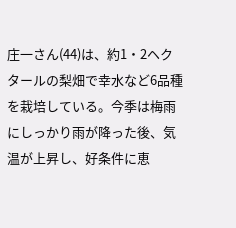庄一さん(44)は、約1・2ヘクタールの梨畑で幸水など6品種を栽培している。今季は梅雨にしっかり雨が降った後、気温が上昇し、好条件に恵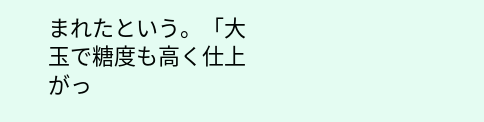まれたという。「大玉で糖度も高く仕上がっ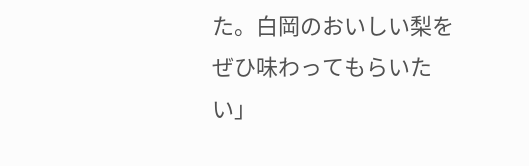た。白岡のおいしい梨をぜひ味わってもらいたい」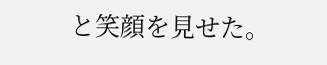と笑顔を見せた。